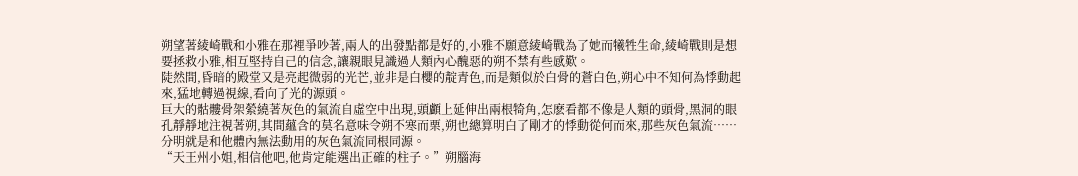朔望著綾崎戰和小雅在那裡爭吵著,兩人的出發點都是好的,小雅不願意綾崎戰為了她而犧牲生命,綾崎戰則是想要拯救小雅,相互堅持自己的信念,讓親眼見識過人類內心醜惡的朔不禁有些感歎。
陡然間,昏暗的殿堂又是亮起微弱的光芒,並非是白櫻的靛青色,而是類似於白骨的蒼白色,朔心中不知何為悸動起來,猛地轉過視線,看向了光的源頭。
巨大的骷髏骨架縈繞著灰色的氣流自虛空中出現,頭顱上延伸出兩根犄角,怎麽看都不像是人類的頭骨,黑洞的眼孔靜靜地注視著朔,其間蘊含的莫名意味令朔不寒而栗,朔也總算明白了剛才的悸動從何而來,那些灰色氣流……分明就是和他體內無法動用的灰色氣流同根同源。
“天王州小姐,相信他吧,他肯定能選出正確的柱子。”朔腦海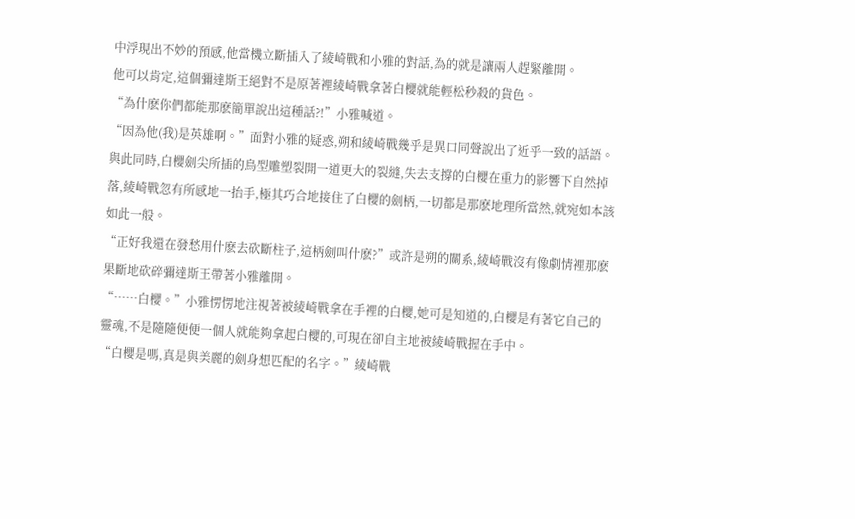中浮現出不妙的預感,他當機立斷插入了綾崎戰和小雅的對話,為的就是讓兩人趕緊離開。
他可以肯定,這個彌達斯王絕對不是原著裡綾崎戰拿著白櫻就能輕松秒殺的貨色。
“為什麽你們都能那麽簡單說出這種話?!”小雅喊道。
“因為他(我)是英雄啊。”面對小雅的疑惑,朔和綾崎戰幾乎是異口同聲說出了近乎一致的話語。
與此同時,白櫻劍尖所插的鳥型雕塑裂開一道更大的裂縫,失去支撐的白櫻在重力的影響下自然掉落,綾崎戰忽有所感地一抬手,極其巧合地接住了白櫻的劍柄,一切都是那麽地理所當然,就宛如本該如此一般。
“正好我還在發愁用什麽去砍斷柱子,這柄劍叫什麽?”或許是朔的關系,綾崎戰沒有像劇情裡那麽果斷地砍碎彌達斯王帶著小雅離開。
“……白櫻。”小雅愣愣地注視著被綾崎戰拿在手裡的白櫻,她可是知道的,白櫻是有著它自己的靈魂,不是隨隨便便一個人就能夠拿起白櫻的,可現在卻自主地被綾崎戰握在手中。
“白櫻是嗎,真是與美麗的劍身想匹配的名字。”綾崎戰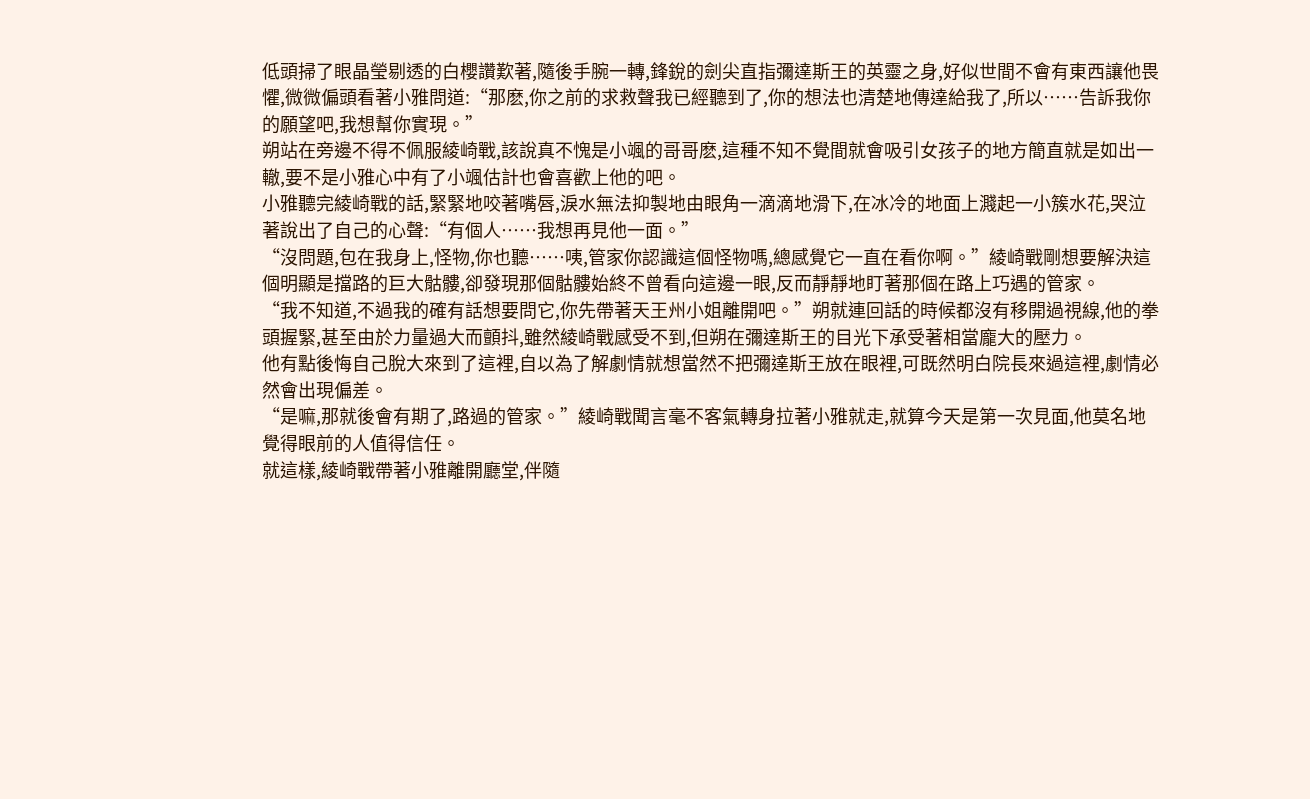低頭掃了眼晶瑩剔透的白櫻讚歎著,隨後手腕一轉,鋒銳的劍尖直指彌達斯王的英靈之身,好似世間不會有東西讓他畏懼,微微偏頭看著小雅問道:“那麽,你之前的求救聲我已經聽到了,你的想法也清楚地傳達給我了,所以……告訴我你的願望吧,我想幫你實現。”
朔站在旁邊不得不佩服綾崎戰,該說真不愧是小颯的哥哥麽,這種不知不覺間就會吸引女孩子的地方簡直就是如出一轍,要不是小雅心中有了小颯估計也會喜歡上他的吧。
小雅聽完綾崎戰的話,緊緊地咬著嘴唇,淚水無法抑製地由眼角一滴滴地滑下,在冰冷的地面上濺起一小簇水花,哭泣著說出了自己的心聲:“有個人……我想再見他一面。”
“沒問題,包在我身上,怪物,你也聽……咦,管家你認識這個怪物嗎,總感覺它一直在看你啊。”綾崎戰剛想要解決這個明顯是擋路的巨大骷髏,卻發現那個骷髏始終不曾看向這邊一眼,反而靜靜地盯著那個在路上巧遇的管家。
“我不知道,不過我的確有話想要問它,你先帶著天王州小姐離開吧。”朔就連回話的時候都沒有移開過視線,他的拳頭握緊,甚至由於力量過大而顫抖,雖然綾崎戰感受不到,但朔在彌達斯王的目光下承受著相當龐大的壓力。
他有點後悔自己脫大來到了這裡,自以為了解劇情就想當然不把彌達斯王放在眼裡,可既然明白院長來過這裡,劇情必然會出現偏差。
“是嘛,那就後會有期了,路過的管家。”綾崎戰聞言毫不客氣轉身拉著小雅就走,就算今天是第一次見面,他莫名地覺得眼前的人值得信任。
就這樣,綾崎戰帶著小雅離開廳堂,伴隨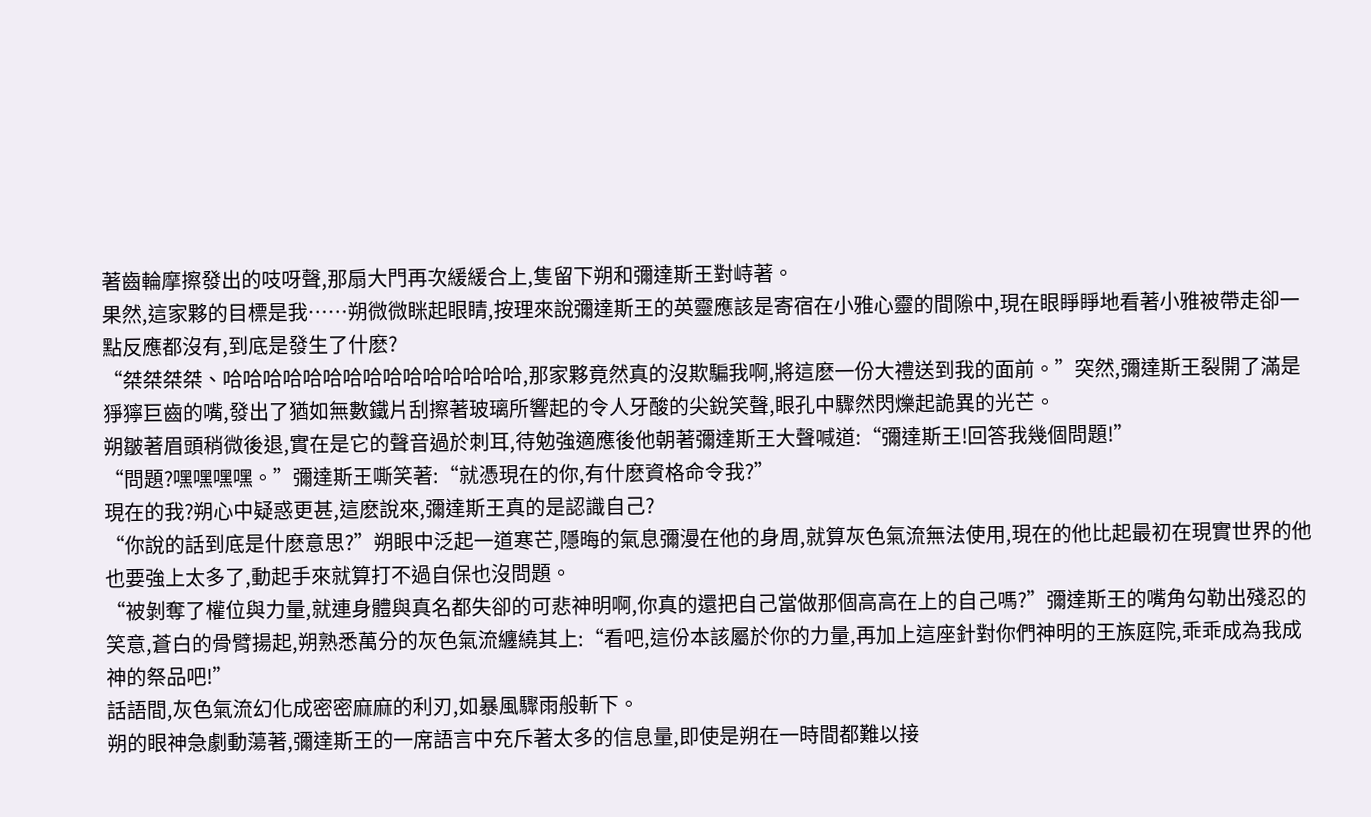著齒輪摩擦發出的吱呀聲,那扇大門再次緩緩合上,隻留下朔和彌達斯王對峙著。
果然,這家夥的目標是我……朔微微眯起眼睛,按理來說彌達斯王的英靈應該是寄宿在小雅心靈的間隙中,現在眼睜睜地看著小雅被帶走卻一點反應都沒有,到底是發生了什麽?
“桀桀桀桀、哈哈哈哈哈哈哈哈哈哈哈哈哈哈哈,那家夥竟然真的沒欺騙我啊,將這麽一份大禮送到我的面前。”突然,彌達斯王裂開了滿是猙獰巨齒的嘴,發出了猶如無數鐵片刮擦著玻璃所響起的令人牙酸的尖銳笑聲,眼孔中驟然閃爍起詭異的光芒。
朔皺著眉頭稍微後退,實在是它的聲音過於刺耳,待勉強適應後他朝著彌達斯王大聲喊道:“彌達斯王!回答我幾個問題!”
“問題?嘿嘿嘿嘿。”彌達斯王嘶笑著:“就憑現在的你,有什麽資格命令我?”
現在的我?朔心中疑惑更甚,這麽說來,彌達斯王真的是認識自己?
“你說的話到底是什麽意思?”朔眼中泛起一道寒芒,隱晦的氣息彌漫在他的身周,就算灰色氣流無法使用,現在的他比起最初在現實世界的他也要強上太多了,動起手來就算打不過自保也沒問題。
“被剝奪了權位與力量,就連身體與真名都失卻的可悲神明啊,你真的還把自己當做那個高高在上的自己嗎?”彌達斯王的嘴角勾勒出殘忍的笑意,蒼白的骨臂揚起,朔熟悉萬分的灰色氣流纏繞其上:“看吧,這份本該屬於你的力量,再加上這座針對你們神明的王族庭院,乖乖成為我成神的祭品吧!”
話語間,灰色氣流幻化成密密麻麻的利刃,如暴風驟雨般斬下。
朔的眼神急劇動蕩著,彌達斯王的一席語言中充斥著太多的信息量,即使是朔在一時間都難以接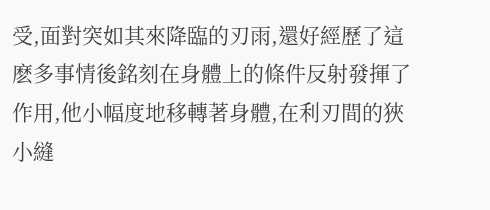受,面對突如其來降臨的刃雨,還好經歷了這麽多事情後銘刻在身體上的條件反射發揮了作用,他小幅度地移轉著身體,在利刃間的狹小縫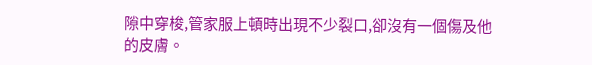隙中穿梭,管家服上頓時出現不少裂口,卻沒有一個傷及他的皮膚。